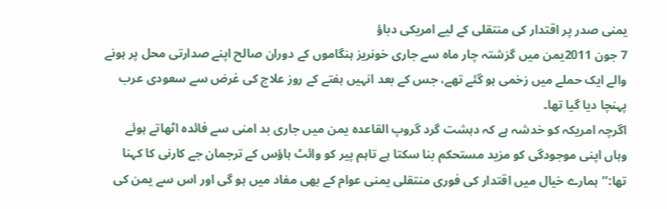یمنی صدر پر اقتدار کی منتقلی کے لیے امریکی دباؤ
7 جون 2011یمن میں گزشتہ چار ماہ سے جاری خونریز ہنگاموں کے دوران صالح اپنے صدارتی محل پر ہونے والے ایک حملے میں زخمی ہو گئے تھے، جس کے بعد انہیں ہفتے کے روز علاج کی غرض سے سعودی عرب پہنچا دیا گیا تھا۔
اگرچہ امریکہ کو خدشہ ہے کہ دہشت گرد گروپ القاعدہ یمن میں جاری بد امنی سے فائدہ اٹھاتے ہوئے وہاں اپنی موجودگی کو مزید مستحکم بنا سکتا ہے تاہم پیر کو وائٹ ہاؤس کے ترجمان جے کارنی کا کہنا تھا:’’ہمارے خیال میں اقتدار کی فوری منتقلی یمنی عوام کے بھی مفاد میں ہو گی اور اس سے یمن کی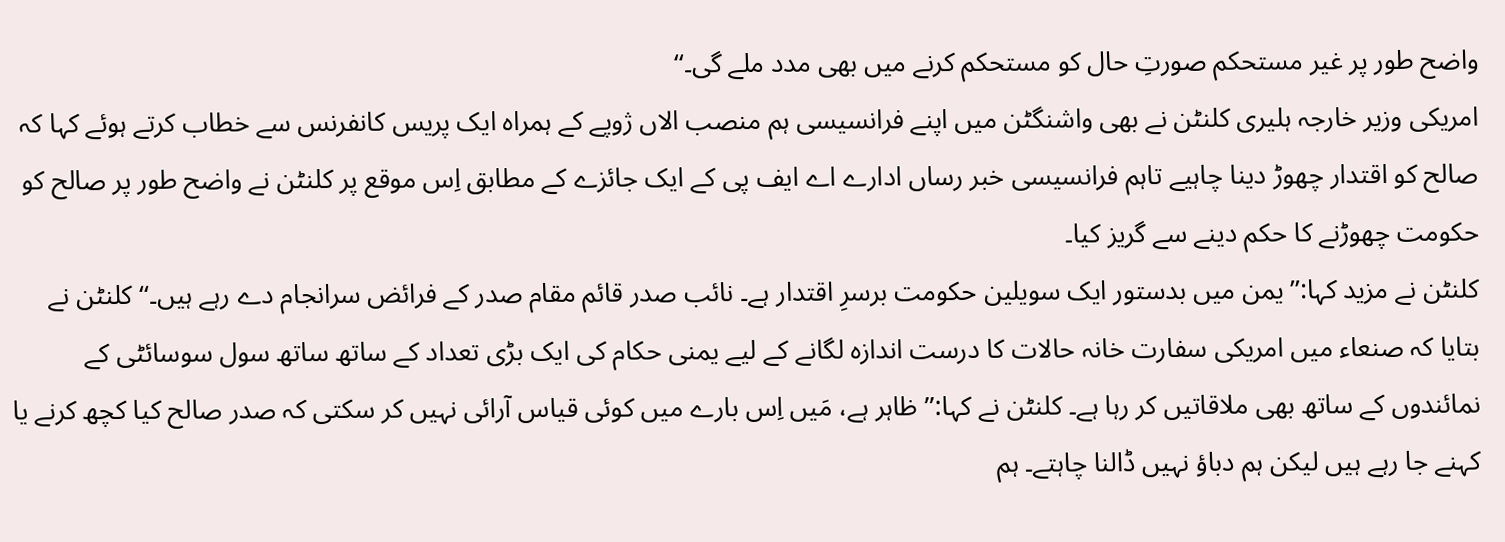واضح طور پر غیر مستحکم صورتِ حال کو مستحکم کرنے میں بھی مدد ملے گی۔‘‘
امریکی وزیر خارجہ ہلیری کلنٹن نے بھی واشنگٹن میں اپنے فرانسیسی ہم منصب الاں ژوپے کے ہمراہ ایک پریس کانفرنس سے خطاب کرتے ہوئے کہا کہ صالح کو اقتدار چھوڑ دینا چاہیے تاہم فرانسیسی خبر رساں ادارے اے ایف پی کے ایک جائزے کے مطابق اِس موقع پر کلنٹن نے واضح طور پر صالح کو حکومت چھوڑنے کا حکم دینے سے گریز کیا۔
کلنٹن نے مزید کہا:’’یمن میں بدستور ایک سویلین حکومت برسرِ اقتدار ہے۔ نائب صدر قائم مقام صدر کے فرائض سرانجام دے رہے ہیں۔‘‘ کلنٹن نے بتایا کہ صنعاء میں امریکی سفارت خانہ حالات کا درست اندازہ لگانے کے لیے یمنی حکام کی ایک بڑی تعداد کے ساتھ ساتھ سول سوسائٹی کے نمائندوں کے ساتھ بھی ملاقاتیں کر رہا ہے۔ کلنٹن نے کہا:’’ظاہر ہے، مَیں اِس بارے میں کوئی قیاس آرائی نہیں کر سکتی کہ صدر صالح کیا کچھ کرنے یا کہنے جا رہے ہیں لیکن ہم دباؤ نہیں ڈالنا چاہتے۔ ہم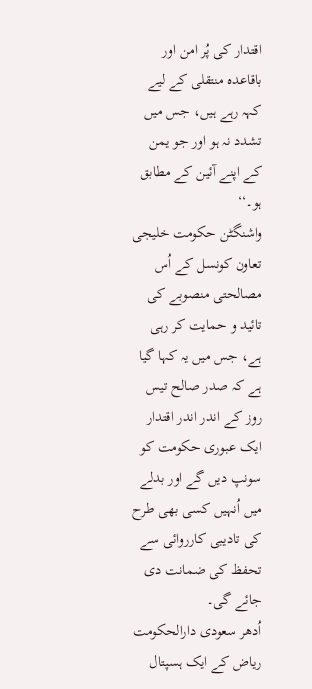اقتدار کی پُر امن اور باقاعدہ منتقلی کے لیے کہہ رہے ہیں، جس میں تشدد نہ ہو اور جو یمن کے اپنے آئین کے مطابق ہو۔‘‘
واشنگٹن حکومت خلیجی تعاون کونسل کے اُس مصالحتی منصوبے کی تائید و حمایت کر رہی ہے، جس میں یہ کہا گیا ہے کہ صدر صالح تیس روز کے اندر اندر اقتدار ایک عبوری حکومت کو سونپ دیں گے اور بدلے میں اُنہیں کسی بھی طرح کی تادیبی کارروائی سے تحفظ کی ضمانت دی جائے گی۔
اُدھر سعودی دارالحکومت ریاض کے ایک ہسپتال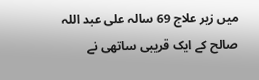میں زیر علاج 69 سالہ علی عبد اللہ صالح کے ایک قریبی ساتھی نے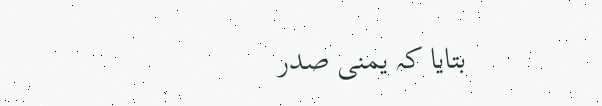بتایا کہ یمنی صدر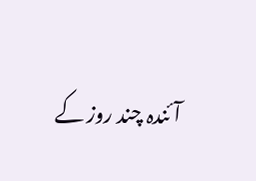آئندہ چند روز کے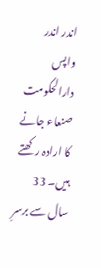اندر اندر واپس دارالحکومت صنعاء جانے کا ارادہ رکھتے ہیں۔ 33 سال سے برسرِ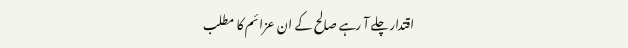اقتدار چلے آ رہے صالح کے ان عزائم کا مطلب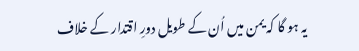یہ ہو گا کہ یمن میں اُن کے طویل دورِ اقتدار کے خلاف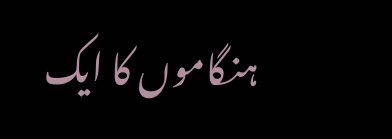ہنگاموں کا ایک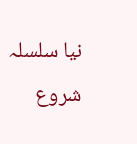نیا سلسلہ شروع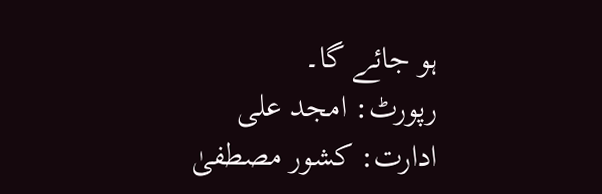ہو جائے گا۔
رپورٹ: امجد علی
ادارت: کشور مصطفیٰ